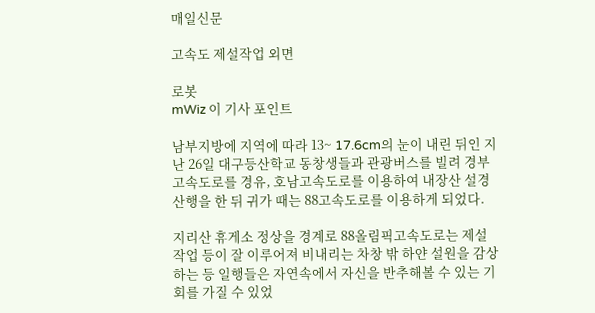매일신문

고속도 제설작업 외면

로봇
mWiz 이 기사 포인트

남부지방에 지역에 따라 13~ 17.6cm의 눈이 내린 뒤인 지난 26일 대구등산학교 동창생들과 관광버스를 빌려 경부고속도로를 경유, 호남고속도로를 이용하여 내장산 설경산행을 한 뒤 귀가 때는 88고속도로를 이용하게 되었다.

지리산 휴게소 정상을 경계로 88올림픽고속도로는 제설 작업 등이 잘 이루어져 비내리는 차창 밖 하얀 설원을 감상하는 등 일행들은 자연속에서 자신을 반추해볼 수 있는 기회를 가질 수 있었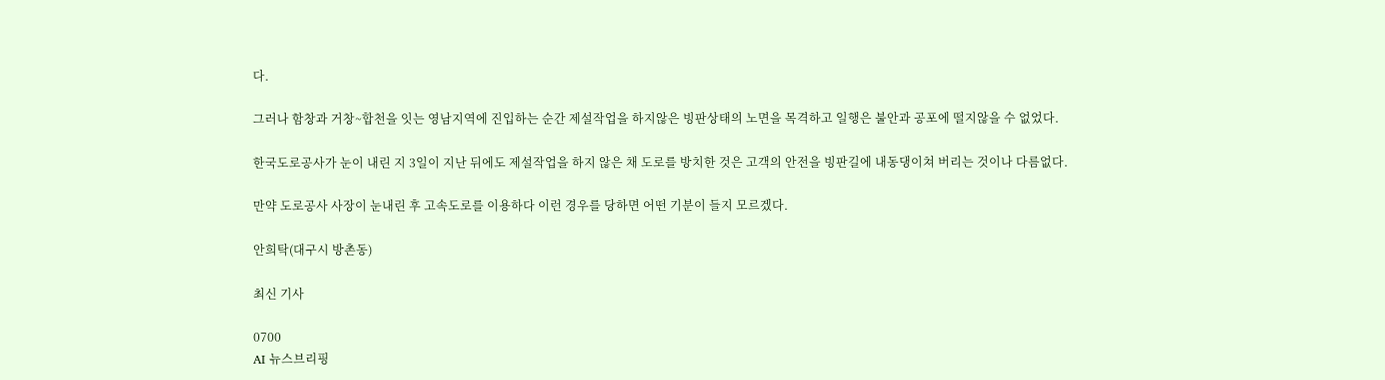다.

그러나 함창과 거창~합천을 잇는 영남지역에 진입하는 순간 제설작업을 하지않은 빙판상태의 노면을 목격하고 일행은 불안과 공포에 떨지않을 수 없었다.

한국도로공사가 눈이 내린 지 3일이 지난 뒤에도 제설작업을 하지 않은 채 도로를 방치한 것은 고객의 안전을 빙판길에 내동댕이쳐 버리는 것이나 다름없다.

만약 도로공사 사장이 눈내린 후 고속도로를 이용하다 이런 경우를 당하면 어떤 기분이 들지 모르겠다.

안희탁(대구시 방촌동)

최신 기사

0700
AI 뉴스브리핑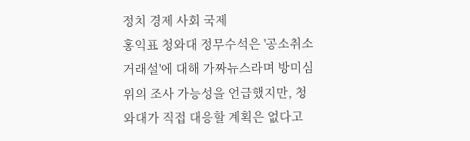정치 경제 사회 국제
홍익표 청와대 정무수석은 '공소취소 거래설'에 대해 가짜뉴스라며 방미심위의 조사 가능성을 언급했지만, 청와대가 직접 대응할 계획은 없다고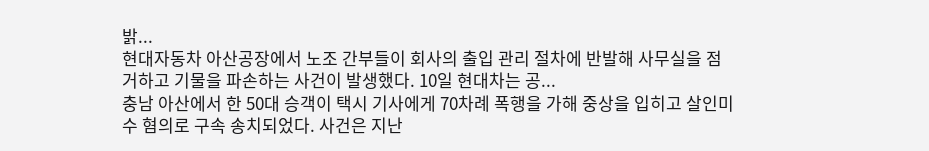밝...
현대자동차 아산공장에서 노조 간부들이 회사의 출입 관리 절차에 반발해 사무실을 점거하고 기물을 파손하는 사건이 발생했다. 10일 현대차는 공...
충남 아산에서 한 50대 승객이 택시 기사에게 70차례 폭행을 가해 중상을 입히고 살인미수 혐의로 구속 송치되었다. 사건은 지난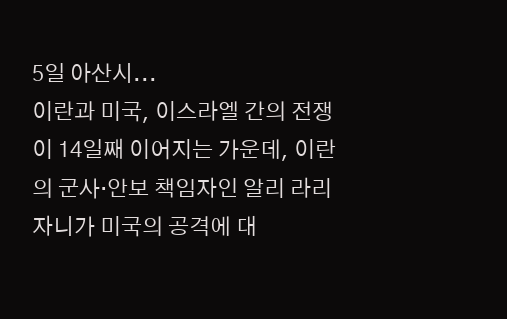5일 아산시...
이란과 미국, 이스라엘 간의 전쟁이 14일째 이어지는 가운데, 이란의 군사·안보 책임자인 알리 라리자니가 미국의 공격에 대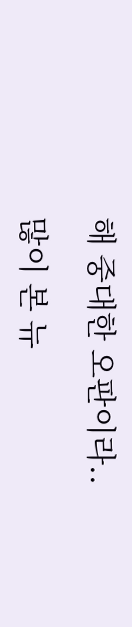해 중대한 오판이라..

많이 본 뉴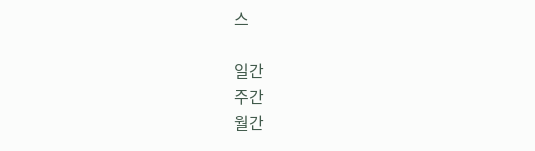스

일간
주간
월간